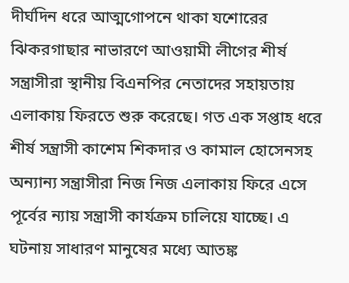দীর্ঘদিন ধরে আত্মগোপনে থাকা যশোরের ঝিকরগাছার নাভারণে আওয়ামী লীগের শীর্ষ সন্ত্রাসীরা স্থানীয় বিএনপির নেতাদের সহায়তায় এলাকায় ফিরতে শুরু করেছে। গত এক সপ্তাহ ধরে শীর্ষ সন্ত্রাসী কাশেম শিকদার ও কামাল হোসেনসহ অন্যান্য সন্ত্রাসীরা নিজ নিজ এলাকায় ফিরে এসে পূর্বের ন্যায় সন্ত্রাসী কার্যক্রম চালিয়ে যাচ্ছে। এ ঘটনায় সাধারণ মানুষের মধ্যে আতঙ্ক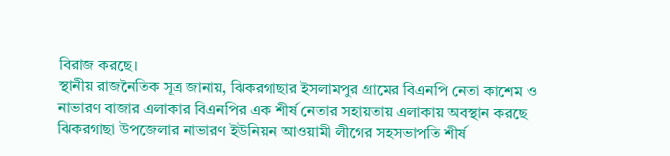বিরাজ করছে।
স্থানীয় রাজনৈতিক সূত্র জানায়, ঝিকরগাছার ইসলামপুর গ্রামের বিএনপি নেতা কাশেম ও নাভারণ বাজার এলাকার বিএনপির এক শীর্ষ নেতার সহায়তায় এলাকায় অবস্থান করছে ঝিকরগাছা উপজেলার নাভারণ ইউনিয়ন আওয়ামী লীগের সহসভাপতি শীর্ষ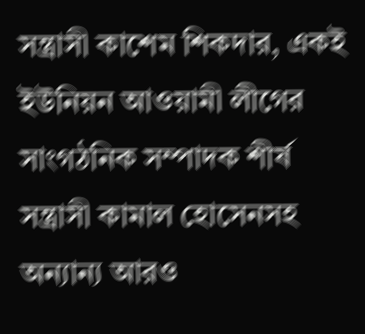সন্ত্রাসী কাশেম শিকদার, একই ইউনিয়ন আওয়ামী লীগের সাংগঠনিক সম্পাদক শীর্ষ সন্ত্রাসী কামাল হোসেনসহ অন্যান্য আরও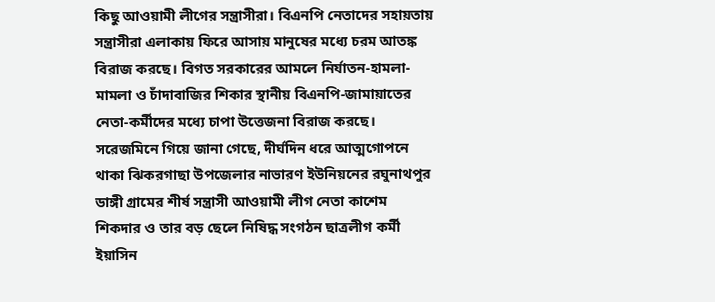কিছু আওয়ামী লীগের সন্ত্রাসীরা। বিএনপি নেতাদের সহায়তায় সন্ত্রাসীরা এলাকায় ফিরে আসায় মানুষের মধ্যে চরম আতঙ্ক বিরাজ করছে। বিগত সরকারের আমলে নির্যাতন-হামলা-মামলা ও চাঁদাবাজির শিকার স্থানীয় বিএনপি-জামায়াতের নেতা-কর্মীদের মধ্যে চাপা উত্তেজনা বিরাজ করছে।
সরেজমিনে গিয়ে জানা গেছে, দীর্ঘদিন ধরে আত্মগোপনে থাকা ঝিকরগাছা উপজেলার নাভারণ ইউনিয়নের রঘুনাথপুর ডাঙ্গী গ্রামের শীর্ষ সন্ত্রাসী আওয়ামী লীগ নেতা কাশেম শিকদার ও তার বড় ছেলে নিষিদ্ধ সংগঠন ছাত্রলীগ কর্মী ইয়াসিন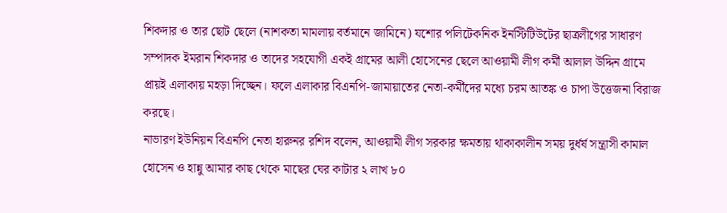শিকদার ও তার ছোট ছেলে (নাশকতা মামলায় বর্তমানে জামিনে) যশোর পলিটেকনিক ইনস্টিটিউটের ছাত্রলীগের সাধারণ সম্পাদক ইমরান শিকদার ও তাদের সহযোগী একই গ্রামের আলী হোসেনের ছেলে আওয়ামী লীগ কর্মী আলাল উদ্দিন গ্রামে প্রায়ই এলাকায় মহড়া দিচ্ছেন। ফলে এলাকার বিএনপি-জামায়াতের নেতা-কর্মীদের মধ্যে চরম আতঙ্ক ও চাপা উত্তেজনা বিরাজ করছে।
নাভারণ ইউনিয়ন বিএনপি নেতা হারুনর রশিদ বলেন, আওয়ামী লীগ সরকার ক্ষমতায় থাকাকালীন সময় দুর্ধর্ষ সন্ত্রাসী কামাল হোসেন ও হান্নু আমার কাছ থেকে মাছের ঘের কাটার ২ লাখ ৮০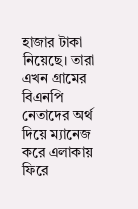হাজার টাকা নিয়েছে। তারা এখন গ্রামের বিএনপি নেতাদের অর্থ দিয়ে ম্যানেজ করে এলাকায় ফিরে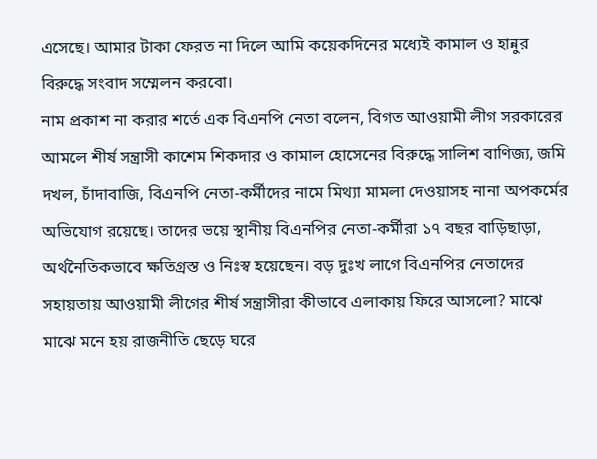এসেছে। আমার টাকা ফেরত না দিলে আমি কয়েকদিনের মধ্যেই কামাল ও হান্নুর বিরুদ্ধে সংবাদ সম্মেলন করবো।
নাম প্রকাশ না করার শর্তে এক বিএনপি নেতা বলেন, বিগত আওয়ামী লীগ সরকারের আমলে শীর্ষ সন্ত্রাসী কাশেম শিকদার ও কামাল হোসেনের বিরুদ্ধে সালিশ বাণিজ্য, জমি দখল, চাঁদাবাজি, বিএনপি নেতা-কর্মীদের নামে মিথ্যা মামলা দেওয়াসহ নানা অপকর্মের অভিযোগ রয়েছে। তাদের ভয়ে স্থানীয় বিএনপির নেতা-কর্মীরা ১৭ বছর বাড়িছাড়া, অর্থনৈতিকভাবে ক্ষতিগ্রস্ত ও নিঃস্ব হয়েছেন। বড় দুঃখ লাগে বিএনপির নেতাদের সহায়তায় আওয়ামী লীগের শীর্ষ সন্ত্রাসীরা কীভাবে এলাকায় ফিরে আসলো? মাঝে মাঝে মনে হয় রাজনীতি ছেড়ে ঘরে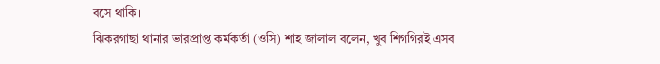বসে থাকি।
ঝিকরগাছা থানার ভারপ্রাপ্ত কর্মকর্তা (ওসি) শাহ জালাল বলেন, খুব শিগগিরই এসব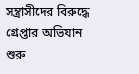সন্ত্রাসীদের বিরুদ্ধে গ্রেপ্তার অভিযান শুরু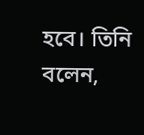হবে। তিনি বলেন,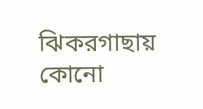ঝিকরগাছায় কোনো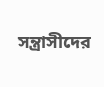সন্ত্রাসীদের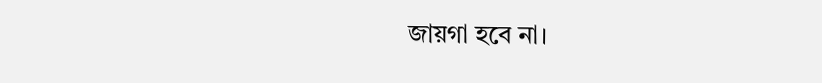জায়গা হবে না।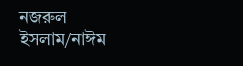নজরুল ইসলাম/নাঈম